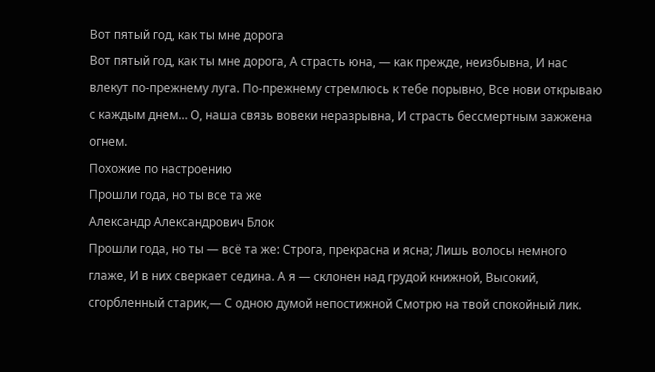Вот пятый год, как ты мне дорога
Вот пятый год, как ты мне дорога, А страсть юна, — как прежде, неизбывна, И нас влекут по-прежнему луга. По-прежнему стремлюсь к тебе порывно, Все нови открываю с каждым днем… О, наша связь вовеки неразрывна, И страсть бессмертным зажжена огнем.
Похожие по настроению
Прошли года, но ты все та же
Александр Александрович Блок
Прошли года, но ты — всё та же: Строга, прекрасна и ясна; Лишь волосы немного глаже, И в них сверкает седина. А я — склонен над грудой книжной, Высокий, сгорбленный старик,— С одною думой непостижной Смотрю на твой спокойный лик.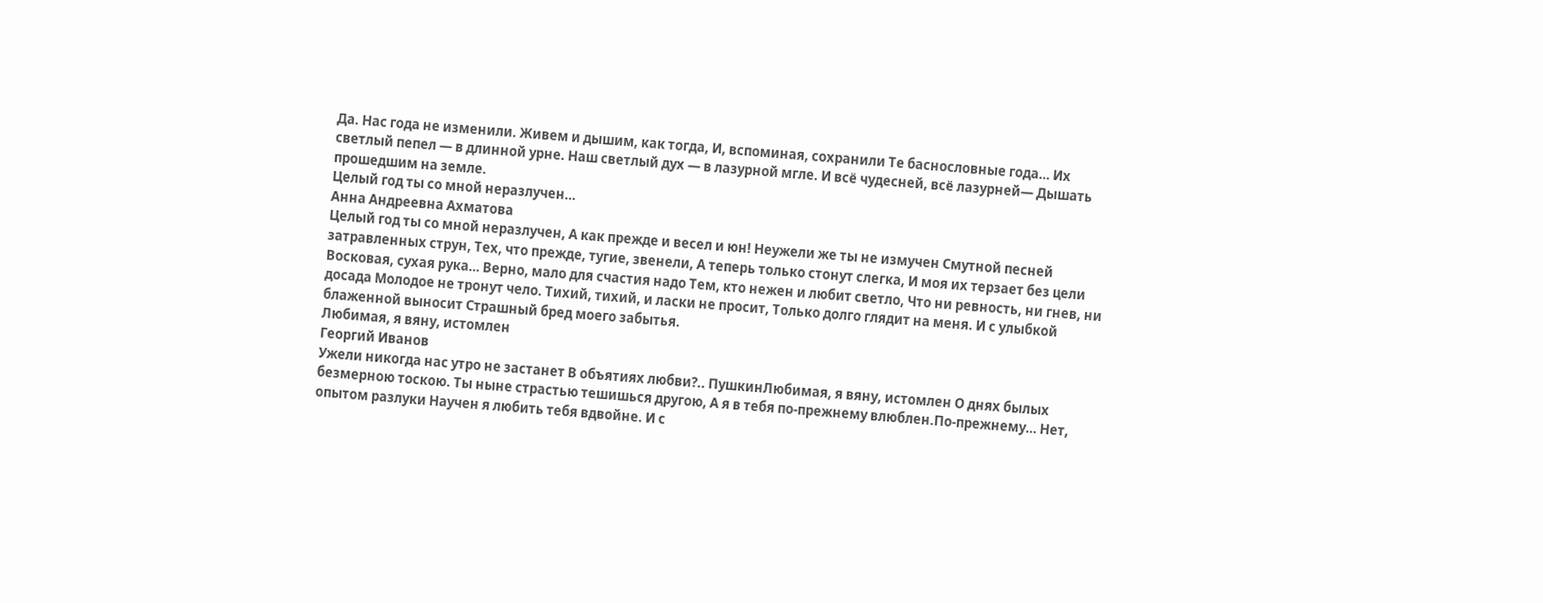Да. Нас года не изменили. Живем и дышим, как тогда, И, вспоминая, сохранили Те баснословные года… Их светлый пепел — в длинной урне. Наш светлый дух — в лазурной мгле. И всё чудесней, всё лазурней— Дышать прошедшим на земле.
Целый год ты со мной неразлучен…
Анна Андреевна Ахматова
Целый год ты со мной неразлучен, А как прежде и весел и юн! Неужели же ты не измучен Смутной песней затравленных струн, Тех, что прежде, тугие, звенели, А теперь только стонут слегка, И моя их терзает без цели Восковая, сухая рука… Верно, мало для счастия надо Тем, кто нежен и любит светло, Что ни ревность, ни гнев, ни досада Молодое не тронут чело. Тихий, тихий, и ласки не просит, Только долго глядит на меня. И с улыбкой блаженной выносит Страшный бред моего забытья.
Любимая, я вяну, истомлен
Георгий Иванов
Ужели никогда нас утро не застанет В объятиях любви?.. ПушкинЛюбимая, я вяну, истомлен О днях былых безмерною тоскою. Ты ныне страстью тешишься другою, А я в тебя по-прежнему влюблен.По-прежнему… Нет, опытом разлуки Научен я любить тебя вдвойне. И с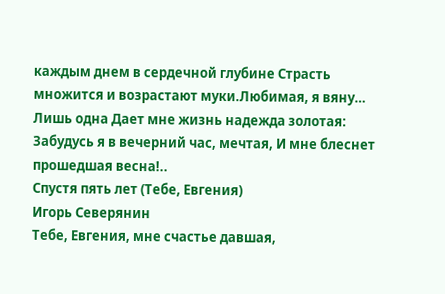каждым днем в сердечной глубине Страсть множится и возрастают муки.Любимая, я вяну… Лишь одна Дает мне жизнь надежда золотая: Забудусь я в вечерний час, мечтая, И мне блеснет прошедшая весна!..
Спустя пять лет (Тебе, Евгения)
Игорь Северянин
Тебе, Евгения, мне счастье давшая,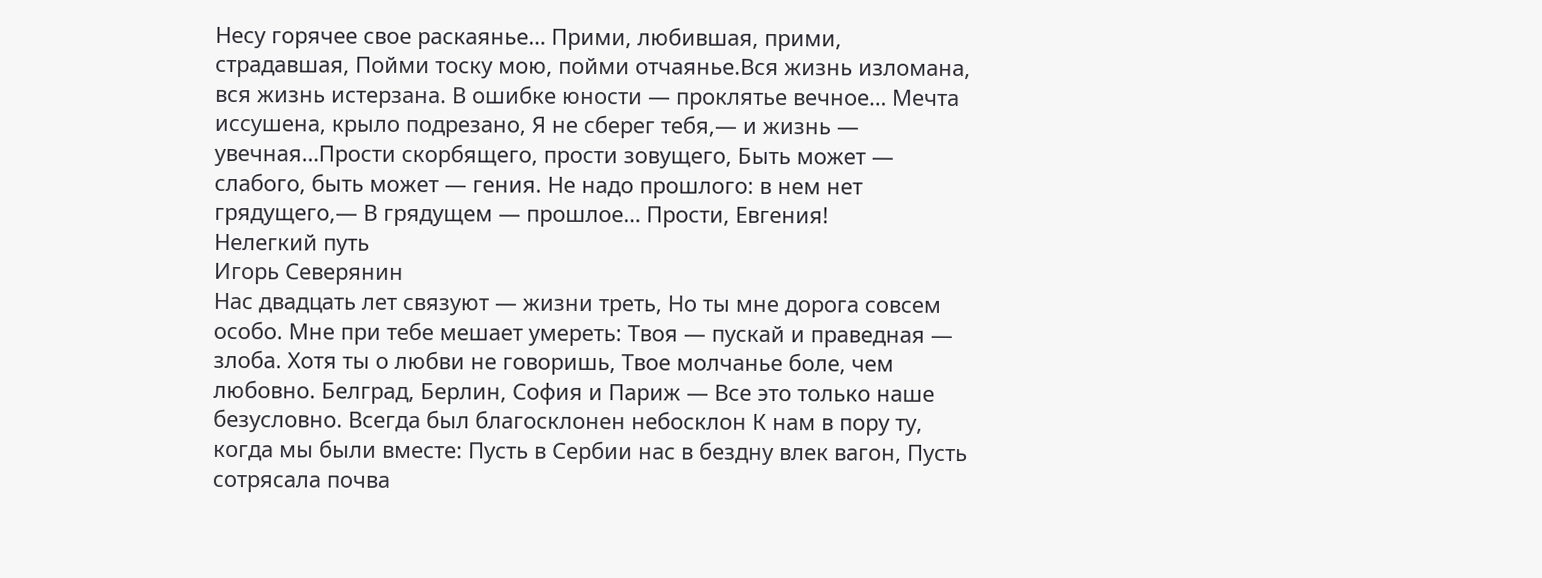Несу горячее свое раскаянье… Прими, любившая, прими, страдавшая, Пойми тоску мою, пойми отчаянье.Вся жизнь изломана, вся жизнь истерзана. В ошибке юности — проклятье вечное… Мечта иссушена, крыло подрезано, Я не сберег тебя,— и жизнь — увечная…Прости скорбящего, прости зовущего, Быть может — слабого, быть может — гения. Не надо прошлого: в нем нет грядущего,— В грядущем — прошлое… Прости, Евгения!
Нелегкий путь
Игорь Северянин
Нас двадцать лет связуют — жизни треть, Но ты мне дорога совсем особо. Мне при тебе мешает умереть: Твоя — пускай и праведная — злоба. Хотя ты о любви не говоришь, Твое молчанье боле, чем любовно. Белград, Берлин, София и Париж — Все это только наше безусловно. Всегда был благосклонен небосклон К нам в пору ту, когда мы были вместе: Пусть в Сербии нас в бездну влек вагон, Пусть сотрясала почва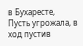в Бухаресте, Пусть угрожала, в ход пустив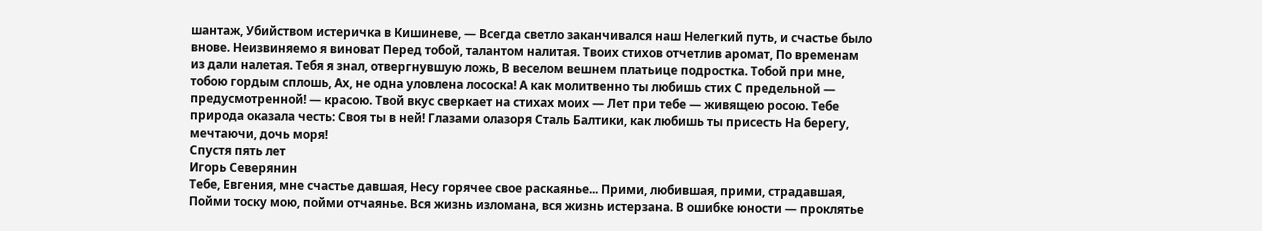шантаж, Убийством истеричка в Кишиневе, — Всегда светло заканчивался наш Нелегкий путь, и счастье было внове. Неизвиняемо я виноват Перед тобой, талантом налитая. Твоих стихов отчетлив аромат, По временам из дали налетая. Тебя я знал, отвергнувшую ложь, В веселом вешнем платьице подростка. Тобой при мне, тобою гордым сплошь, Ах, не одна уловлена лососка! А как молитвенно ты любишь стих С предельной — предусмотренной! — красою. Твой вкус сверкает на стихах моих — Лет при тебе — живящею росою. Тебе природа оказала честь: Своя ты в ней! Глазами олазоря Сталь Балтики, как любишь ты присесть На берегу, мечтаючи, дочь моря!
Спустя пять лет
Игорь Северянин
Тебе, Евгения, мне счастье давшая, Несу горячее свое раскаянье... Прими, любившая, прими, страдавшая, Пойми тоску мою, пойми отчаянье. Вся жизнь изломана, вся жизнь истерзана. В ошибке юности — проклятье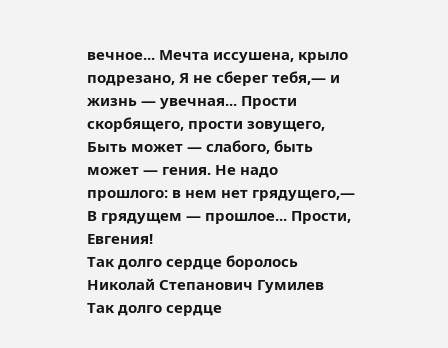вечное... Мечта иссушена, крыло подрезано, Я не сберег тебя,— и жизнь — увечная... Прости скорбящего, прости зовущего, Быть может — слабого, быть может — гения. Не надо прошлого: в нем нет грядущего,— В грядущем — прошлое... Прости, Евгения!
Так долго сердце боролось
Николай Степанович Гумилев
Так долго сердце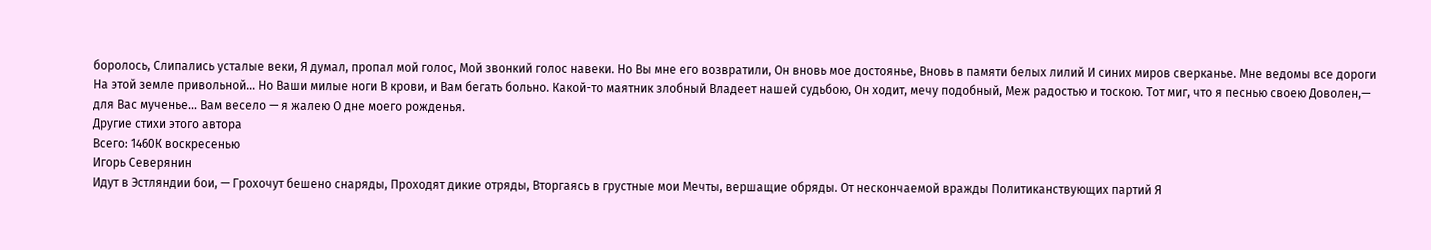боролось, Слипались усталые веки, Я думал, пропал мой голос, Мой звонкий голос навеки. Но Вы мне его возвратили, Он вновь мое достоянье, Вновь в памяти белых лилий И синих миров сверканье. Мне ведомы все дороги На этой земле привольной… Но Ваши милые ноги В крови, и Вам бегать больно. Какой-то маятник злобный Владеет нашей судьбою, Он ходит, мечу подобный, Меж радостью и тоскою. Тот миг, что я песнью своею Доволен,— для Вас мученье… Вам весело — я жалею О дне моего рожденья.
Другие стихи этого автора
Всего: 1460К воскресенью
Игорь Северянин
Идут в Эстляндии бои, — Грохочут бешено снаряды, Проходят дикие отряды, Вторгаясь в грустные мои Мечты, вершащие обряды. От нескончаемой вражды Политиканствующих партий Я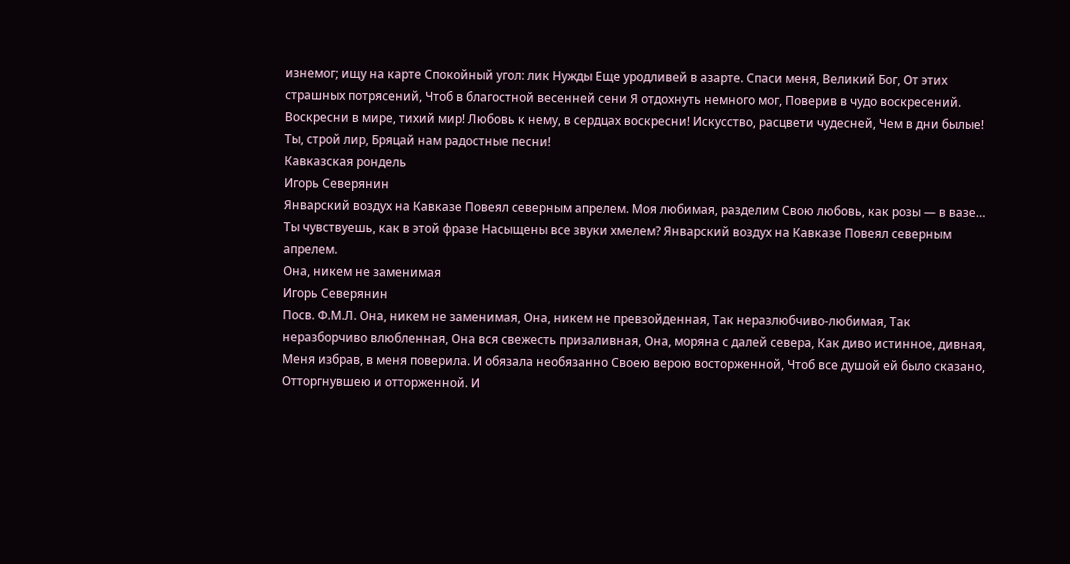изнемог; ищу на карте Спокойный угол: лик Нужды Еще уродливей в азарте. Спаси меня, Великий Бог, От этих страшных потрясений, Чтоб в благостной весенней сени Я отдохнуть немного мог, Поверив в чудо воскресений. Воскресни в мире, тихий мир! Любовь к нему, в сердцах воскресни! Искусство, расцвети чудесней, Чем в дни былые! Ты, строй лир, Бряцай нам радостные песни!
Кавказская рондель
Игорь Северянин
Январский воздух на Кавказе Повеял северным апрелем. Моя любимая, разделим Свою любовь, как розы — в вазе… Ты чувствуешь, как в этой фразе Насыщены все звуки хмелем? Январский воздух на Кавказе Повеял северным апрелем.
Она, никем не заменимая
Игорь Северянин
Посв. Ф.М.Л. Она, никем не заменимая, Она, никем не превзойденная, Так неразлюбчиво-любимая, Так неразборчиво влюбленная, Она вся свежесть призаливная, Она, моряна с далей севера, Как диво истинное, дивная, Меня избрав, в меня поверила. И обязала необязанно Своею верою восторженной, Чтоб все душой ей было сказано, Отторгнувшею и отторженной. И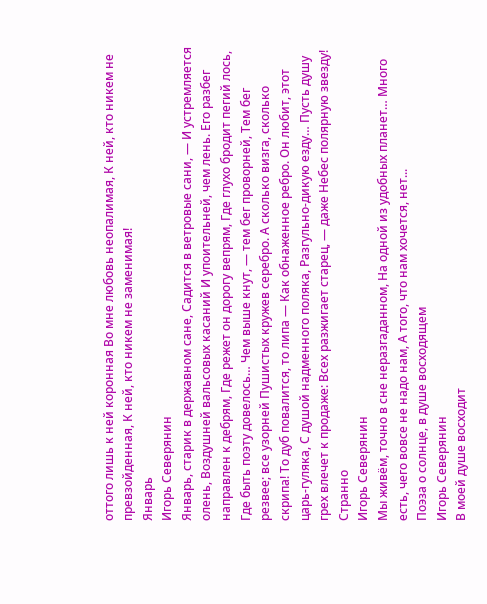оттого лишь к ней коронная Во мне любовь неопалимая, К ней, кто никем не превзойденная, К ней, кто никем не заменимая!
Январь
Игорь Северянин
Январь, старик в державном сане, Садится в ветровые сани, — И устремляется олень, Воздушней вальсовых касаний И упоительней, чем лень. Его разбег направлен к дебрям, Где режет он дорогу вепрям, Где глухо бродит пегий лось, Где быть поэту довелось… Чем выше кнут, — тем бег проворней, Тем бег резвее; все узорней Пушистых кружев серебро. А сколько визга, сколько скрипа! То дуб повалится, то липа — Как обнаженное ребро. Он любит, этот царь-гуляка, С душой надменного поляка, Разгульно-дикую езду… Пусть душу грех влечет к продаже: Всех разжигает старец, — даже Небес полярную звезду!
Странно
Игорь Северянин
Мы живём, точно в сне неразгаданном, На одной из удобных планет… Много есть, чего вовсе не надо нам, А того, что нам хочется, нет...
Поэза о солнце, в душе восходящем
Игорь Северянин
В моей душе восходит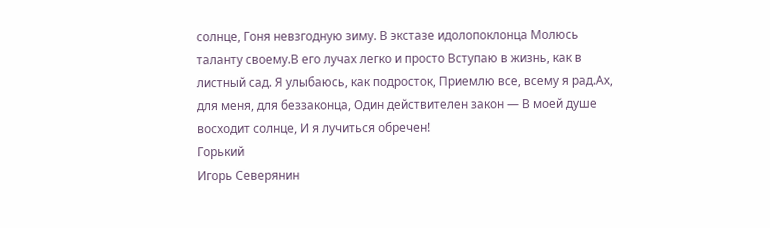солнце, Гоня невзгодную зиму. В экстазе идолопоклонца Молюсь таланту своему.В его лучах легко и просто Вступаю в жизнь, как в листный сад. Я улыбаюсь, как подросток, Приемлю все, всему я рад.Ах, для меня, для беззаконца, Один действителен закон — В моей душе восходит солнце, И я лучиться обречен!
Горький
Игорь Северянин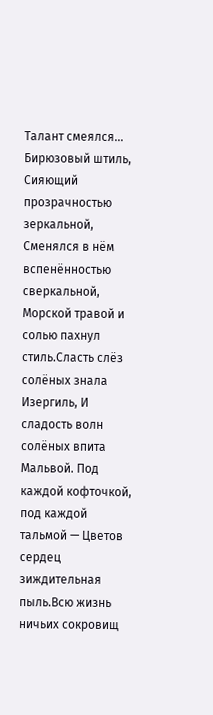Талант смеялся… Бирюзовый штиль, Сияющий прозрачностью зеркальной, Сменялся в нём вспенённостью сверкальной, Морской травой и солью пахнул стиль.Сласть слёз солёных знала Изергиль, И сладость волн солёных впита Мальвой. Под каждой кофточкой, под каждой тальмой — Цветов сердец зиждительная пыль.Всю жизнь ничьих сокровищ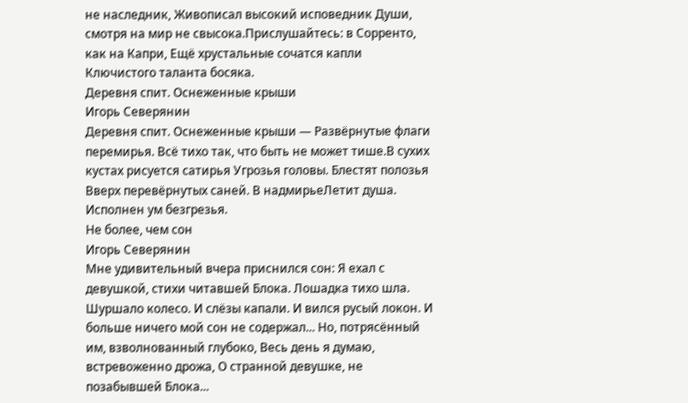не наследник, Живописал высокий исповедник Души, смотря на мир не свысока.Прислушайтесь: в Сорренто, как на Капри, Ещё хрустальные сочатся капли Ключистого таланта босяка.
Деревня спит. Оснеженные крыши
Игорь Северянин
Деревня спит. Оснеженные крыши — Развёрнутые флаги перемирья. Всё тихо так, что быть не может тише.В сухих кустах рисуется сатирья Угрозья головы. Блестят полозья Вверх перевёрнутых саней. В надмирьеЛетит душа. Исполнен ум безгрезья.
Не более, чем сон
Игорь Северянин
Мне удивительный вчера приснился сон: Я ехал с девушкой, стихи читавшей Блока. Лошадка тихо шла. Шуршало колесо. И слёзы капали. И вился русый локон. И больше ничего мой сон не содержал... Но, потрясённый им, взволнованный глубоко, Весь день я думаю, встревоженно дрожа, О странной девушке, не позабывшей Блока...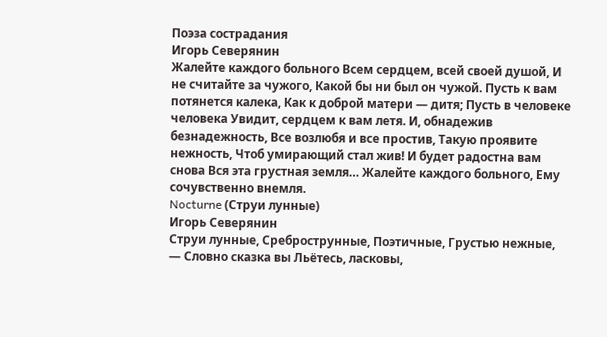Поэза сострадания
Игорь Северянин
Жалейте каждого больного Всем сердцем, всей своей душой, И не считайте за чужого, Какой бы ни был он чужой. Пусть к вам потянется калека, Как к доброй матери — дитя; Пусть в человеке человека Увидит, сердцем к вам летя. И, обнадежив безнадежность, Все возлюбя и все простив, Такую проявите нежность, Чтоб умирающий стал жив! И будет радостна вам снова Вся эта грустная земля… Жалейте каждого больного, Ему сочувственно внемля.
Nocturne (Струи лунные)
Игорь Северянин
Струи лунные, Среброструнные, Поэтичные, Грустью нежные, — Словно сказка вы Льётесь, ласковы,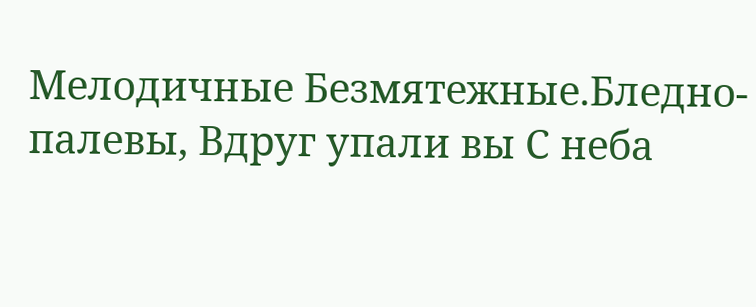Мелодичные Безмятежные.Бледно-палевы, Вдруг упали вы С неба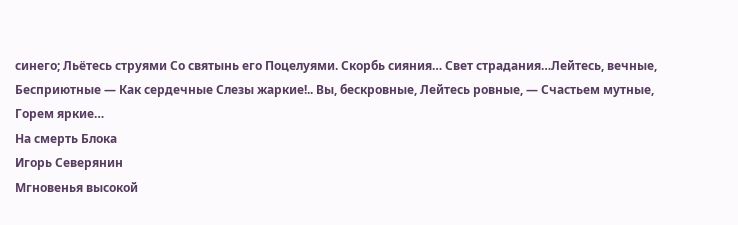синего; Льётесь струями Со святынь его Поцелуями. Скорбь сияния… Свет страдания…Лейтесь, вечные, Бесприютные — Как сердечные Слезы жаркие!.. Вы, бескровные, Лейтесь ровные, — Счастьем мутные, Горем яркие…
На смерть Блока
Игорь Северянин
Мгновенья высокой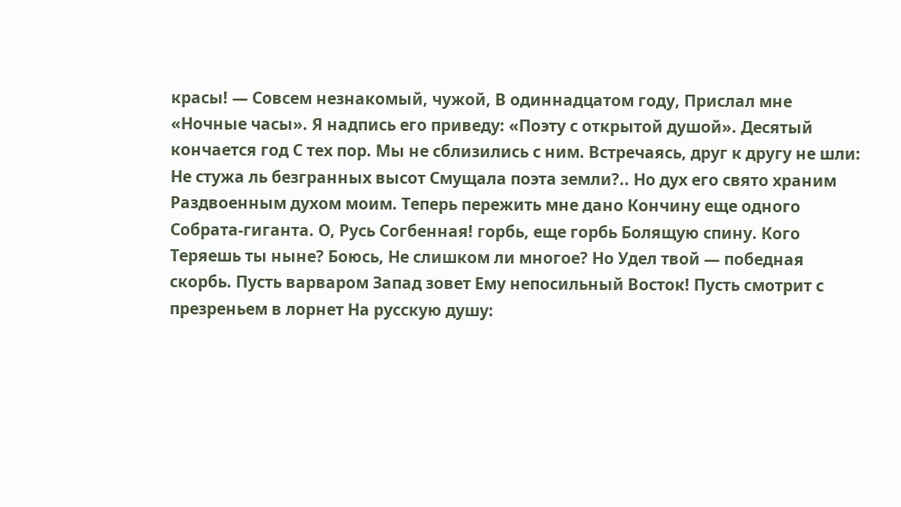красы! — Совсем незнакомый, чужой, В одиннадцатом году, Прислал мне «Ночные часы». Я надпись его приведу: «Поэту с открытой душой». Десятый кончается год С тех пор. Мы не сблизились с ним. Встречаясь, друг к другу не шли: Не стужа ль безгранных высот Смущала поэта земли?.. Но дух его свято храним Раздвоенным духом моим. Теперь пережить мне дано Кончину еще одного Собрата-гиганта. О, Русь Согбенная! горбь, еще горбь Болящую спину. Кого Теряешь ты ныне? Боюсь, Не слишком ли многое? Но Удел твой — победная скорбь. Пусть варваром Запад зовет Ему непосильный Восток! Пусть смотрит с презреньем в лорнет На русскую душу: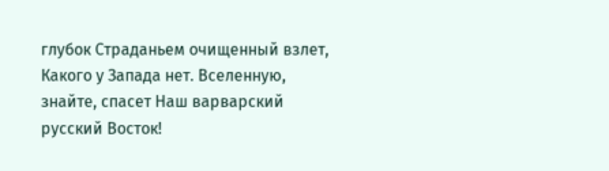глубок Страданьем очищенный взлет, Какого у Запада нет. Вселенную, знайте, спасет Наш варварский русский Восток!